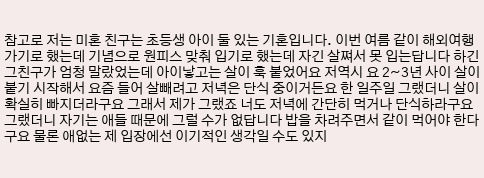참고로 저는 미혼 친구는 초등생 아이 둘 있는 기혼입니다. 이번 여름 같이 해외여행 가기로 했는데 기념으로 원피스 맞춰 입기로 했는데 자긴 살쪄서 못 입는답니다 하긴 그친구가 엄청 말랐었는데 아이낳고는 살이 훅 붙었어요 저역시 요 2~3년 사이 살이 붙기 시작해서 요즘 들어 살빼려고 저녁은 단식 중이거든요 한 일주일 그랬더니 살이 확실히 빠지더라구요 그래서 제가 그랬죠 너도 저녁에 간단히 먹거나 단식하라구요 그랬더니 자기는 애들 때문에 그럴 수가 없답니다 밥을 차려주면서 같이 먹어야 한다구요 물론 애없는 제 입장에선 이기적인 생각일 수도 있지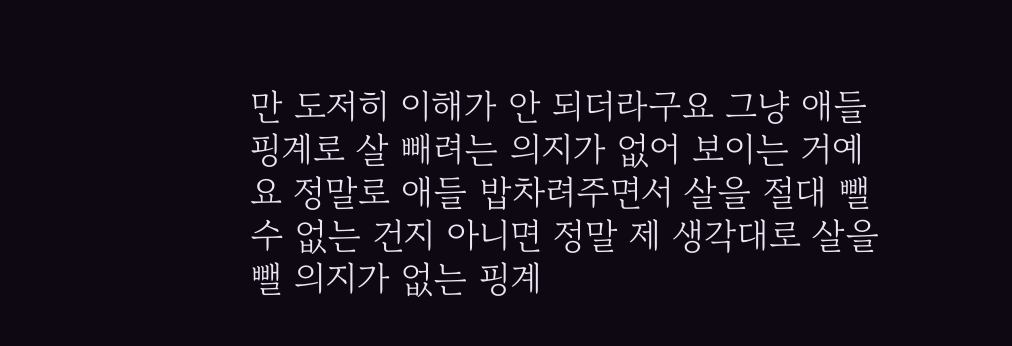만 도저히 이해가 안 되더라구요 그냥 애들 핑계로 살 빼려는 의지가 없어 보이는 거예요 정말로 애들 밥차려주면서 살을 절대 뺄 수 없는 건지 아니면 정말 제 생각대로 살을 뺄 의지가 없는 핑계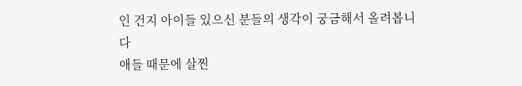인 건지 아이들 있으신 분들의 생각이 궁금해서 올려봅니다
애들 때문에 살찐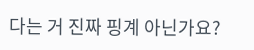다는 거 진짜 핑계 아닌가요?